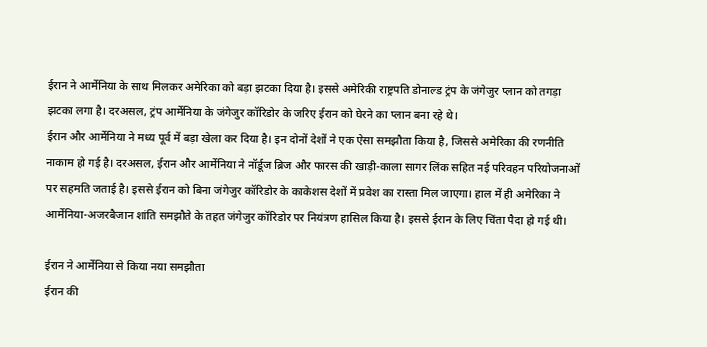ईरान ने आर्मेनिया के साथ मिलकर अमेरिका को बड़ा झटका दिया है। इससे अमेरिकी राष्ट्रपति डोनाल्ड ट्रंप के जंगेजुर प्लान को तगड़ा झटका लगा है। दरअसल, ट्रंप आर्मेनिया के जंगेजुर कॉरिडोर के जरिए ईरान को घेरने का प्लान बना रहे थे।
ईरान और आर्मेनिया ने मध्य पूर्व में बड़ा खेला कर दिया है। इन दोनों देशों ने एक ऐसा समझौता किया है, जिससे अमेरिका की रणनीति नाकाम हो गई है। दरअसल, ईरान और आर्मेनिया ने नॉर्डूज ब्रिज और फारस की खाड़ी-काला सागर लिंक सहित नई परिवहन परियोजनाओं पर सहमति जताई है। इससे ईरान को बिना जंगेजुर कॉरिडोर के काकेशस देशों में प्रवेश का रास्ता मिल जाएगा। हाल में ही अमेरिका ने आर्मेनिया-अजरबैजान शांति समझौते के तहत जंगेजुर कॉरिडोर पर नियंत्रण हासिल किया है। इससे ईरान के लिए चिंता पैदा हो गई थी।

ईरान ने आर्मेनिया से किया नया समझौता
ईरान की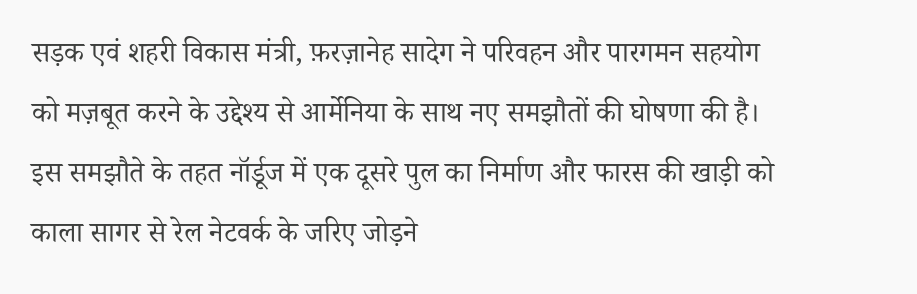सड़क एवं शहरी विकास मंत्री, फ़रज़ानेह सादेग ने परिवहन और पारगमन सहयोग को मज़बूत करने के उद्देश्य से आर्मेनिया के साथ नए समझौतों की घोषणा की है। इस समझौते के तहत नॉर्डूज में एक दूसरे पुल का निर्माण और फारस की खाड़ी को काला सागर से रेल नेटवर्क के जरिए जोड़ने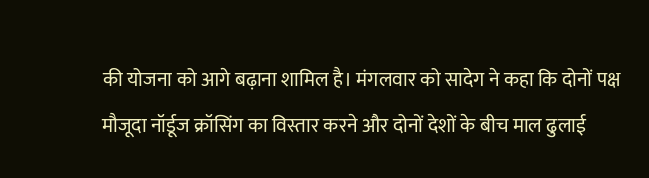की योजना को आगे बढ़ाना शामिल है। मंगलवार को सादेग ने कहा कि दोनों पक्ष मौजूदा नॉर्डूज क्रॉसिंग का विस्तार करने और दोनों देशों के बीच माल ढुलाई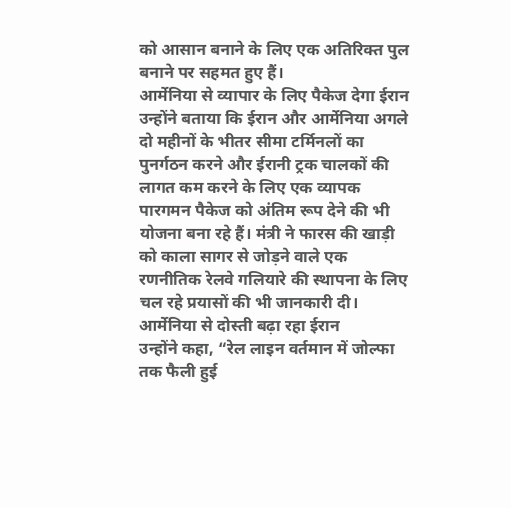को आसान बनाने के लिए एक अतिरिक्त पुल बनाने पर सहमत हुए हैं।
आर्मेनिया से व्यापार के लिए पैकेज देगा ईरान
उन्होंने बताया कि ईरान और आर्मेनिया अगले दो महीनों के भीतर सीमा टर्मिनलों का पुनर्गठन करने और ईरानी ट्रक चालकों की लागत कम करने के लिए एक व्यापक पारगमन पैकेज को अंतिम रूप देने की भी योजना बना रहे हैं। मंत्री ने फारस की खाड़ी को काला सागर से जोड़ने वाले एक रणनीतिक रेलवे गलियारे की स्थापना के लिए चल रहे प्रयासों की भी जानकारी दी।
आर्मेनिया से दोस्ती बढ़ा रहा ईरान
उन्होंने कहा, “रेल लाइन वर्तमान में जोल्फा तक फैली हुई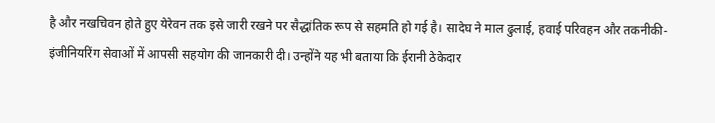है और नखचिवन होते हुए येरेवन तक इसे जारी रखने पर सैद्धांतिक रूप से सहमति हो गई है। सादेघ ने माल ढुलाई, हवाई परिवहन और तकनीकी-इंजीनियरिंग सेवाओं में आपसी सहयोग की जानकारी दी। उन्होंने यह भी बताया कि ईरानी ठेकेदार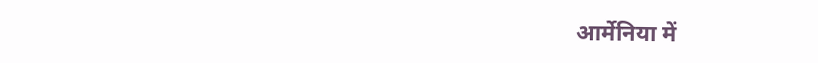आर्मेनिया में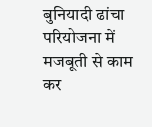बुनियादी ढांचा परियोजना में मजबूती से काम कर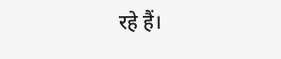रहे हैं।